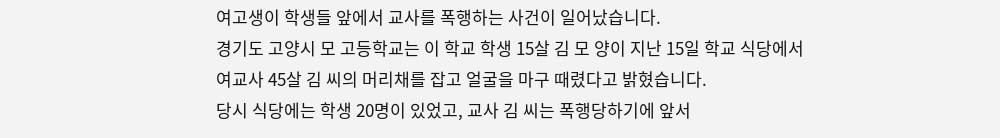여고생이 학생들 앞에서 교사를 폭행하는 사건이 일어났습니다.
경기도 고양시 모 고등학교는 이 학교 학생 15살 김 모 양이 지난 15일 학교 식당에서 여교사 45살 김 씨의 머리채를 잡고 얼굴을 마구 때렸다고 밝혔습니다.
당시 식당에는 학생 20명이 있었고, 교사 김 씨는 폭행당하기에 앞서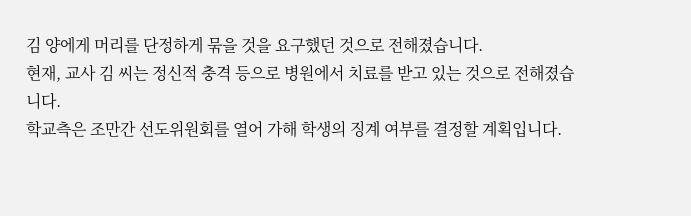김 양에게 머리를 단정하게 묶을 것을 요구했던 것으로 전해졌습니다.
현재, 교사 김 씨는 정신적 충격 등으로 병원에서 치료를 받고 있는 것으로 전해졌습니다.
학교측은 조만간 선도위원회를 열어 가해 학생의 징계 여부를 결정할 계획입니다.